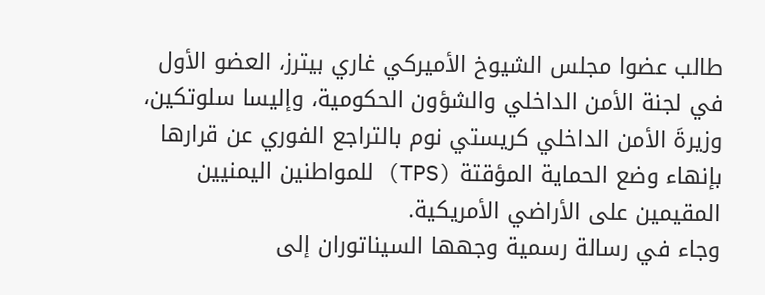طالب عضوا مجلس الشيوخ الأميركي غاري بيترز، العضو الأول في لجنة الأمن الداخلي والشؤون الحكومية، وإليسا سلوتكين، وزيرةَ الأمن الداخلي كريستي نوم بالتراجع الفوري عن قرارها بإنهاء وضع الحماية المؤقتة (TPS) للمواطنين اليمنيين المقيمين على الأراضي الأمريكية.
وجاء في رسالة رسمية وجهها السيناتوران إلى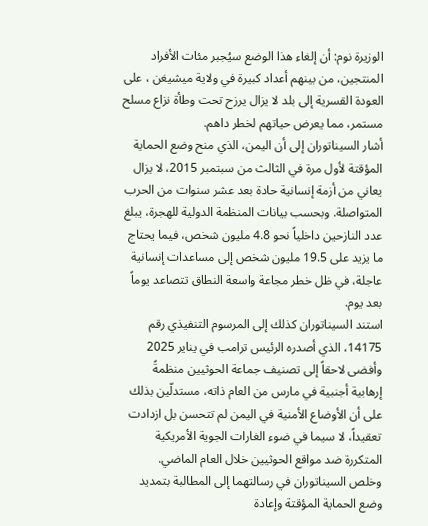الوزيرة نوم: أن إلغاء هذا الوضع سيُجبر مئات الأفراد المنتجين، من بينهم أعداد كبيرة في ولاية ميشيغن ، على العودة القسرية إلى بلد لا يزال يرزح تحت وطأة نزاع مسلح مستمر، مما يعرض حياتهم لخطر داهم.
أشار السيناتوران إلى أن اليمن، الذي منح وضع الحماية المؤقتة لأول مرة في الثالث من سبتمبر 2015، لا يزال يعاني من أزمة إنسانية حادة بعد عشر سنوات من الحرب المتواصلة. وبحسب بيانات المنظمة الدولية للهجرة، يبلغ عدد النازحين داخلياً نحو 4.8 مليون شخص، فيما يحتاج ما يزيد على 19.5 مليون شخص إلى مساعدات إنسانية عاجلة، في ظل خطر مجاعة واسعة النطاق تتصاعد يوماً بعد يوم.
استند السيناتوران كذلك إلى المرسوم التنفيذي رقم 14175، الذي أصدره الرئيس ترامب في يناير 2025 وأفضى لاحقاً إلى تصنيف جماعة الحوثيين منظمةً إرهابية أجنبية في مارس من العام ذاته، مستدلّين بذلك على أن الأوضاع الأمنية في اليمن لم تتحسن بل ازدادت تعقيداً، لا سيما في ضوء الغارات الجوية الأمريكية المتكررة ضد مواقع الحوثيين خلال العام الماضي.
وخلص السيناتوران في رسالتهما إلى المطالبة بتمديد وضع الحماية المؤقتة وإعادة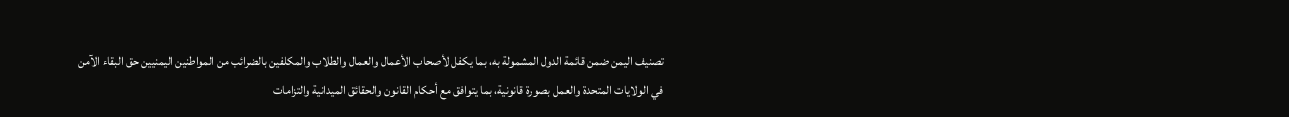تصنيف اليمن ضمن قائمة الدول المشمولة به، بما يكفل لأصحاب الأعمال والعمال والطلاب والمكلفين بالضرائب من المواطنين اليمنيين حق البقاء الآمن في الولايات المتحدة والعمل بصورة قانونية، بما يتوافق مع أحكام القانون والحقائق الميدانية والتزامات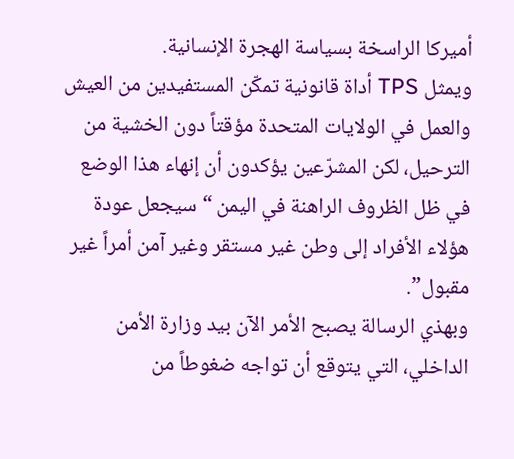أميركا الراسخة بسياسة الهجرة الإنسانية.
ويمثل TPS أداة قانونية تمكّن المستفيدين من العيش والعمل في الولايات المتحدة مؤقتاً دون الخشية من الترحيل، لكن المشرّعين يؤكدون أن إنهاء هذا الوضع في ظل الظروف الراهنة في اليمن “سيجعل عودة هؤلاء الأفراد إلى وطن غير مستقر وغير آمن أمراً غير مقبول”.
وبهذي الرسالة يصبح الأمر الآن بيد وزارة الأمن الداخلي، التي يتوقع أن تواجه ضغوطاً من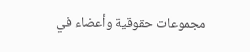مجموعات حقوقية وأعضاء في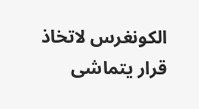الكونغرس لاتخاذ قرار يتماشى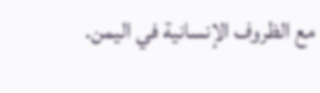مع الظروف الإنسانية في اليمن.